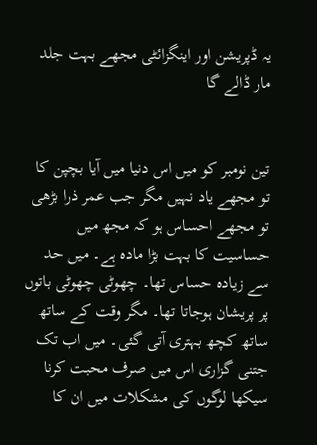یہ ڈپریشن اور اینگزائٹی مجھے بہت جلد مار ڈالے گا


تین نومبر کو میں اس دنیا میں آیا بچپن کا تو مجھے یاد نہیں مگر جب عمر ذرا بڑھی تو مجھے احساس ہو کہ مجھ میں حساسیت کا بہت بڑا مادہ ہے۔ میں حد سے زیادہ حساس تھا۔ چھوٹی چھوٹی باتوں پر پریشان ہوجاتا تھا۔ مگر وقت کے ساتھ ساتھ کچھ بہتری آتی گئی۔ میں اب تک جتنی گزاری اس میں صرف محبت کرنا سیکھا لوگوں کی مشکلات میں ان کا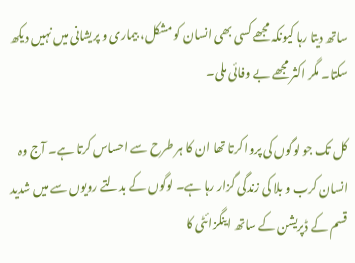ساتھ دیتا رہا کیونکہ مجھے کسی بھی انسان کو مشکل، بیماری و پریشانی میں نہیں دیکھ سکتا۔ مگر اکثر مجھے بے وفائی ملی۔

کل تک جو لوگوں کی پروا کرتا تھا ان کا ہر طرح سے احساس کرتا ہے۔ آج وہ انسان کرب و بلا کی زندگی گزار رہا ہے۔ لوگوں کے بدلتے رویوں سے میں شدید قسم کے ڈپریشن کے ساتھ اینگزائٹی کا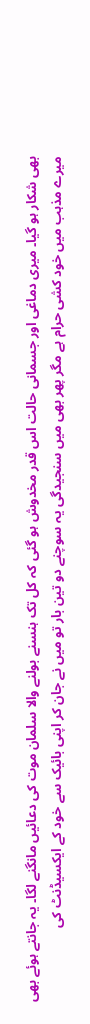بھی شکار ہو گیا۔ میری دماغی اور جسمانی حالت اس قدر مخدوش ہو گئی کہ کل تک ہنسنے بولنے والا سلمان موت کی دعائیں مانگنے لگا۔ یہ جانتے ہوئے بھی میرے مذہب میں خود کشی حرام ہے مگر پھر بھی میں سنجیدگی یہ سوچنے دو تین بار تو میں نے جان کر اپنی بائیک سے خود کے ایکسیڈنٹ کی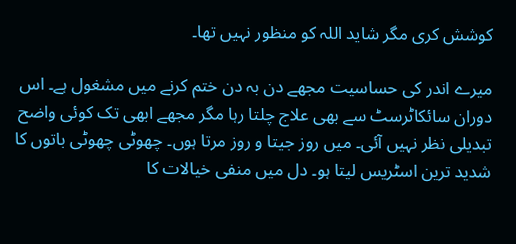کوشش کری مگر شاید اللہ کو منظور نہیں تھا۔

میرے اندر کی حساسیت مجھے دن بہ دن ختم کرنے میں مشغول ہے۔ اس دوران سائکاٹرسٹ سے بھی علاج چلتا رہا مگر مجھے ابھی تک کوئی واضح تبدیلی نظر نہیں آئی۔ میں روز جیتا و روز مرتا ہوں۔ چھوٹی چھوٹی باتوں کا شدید ترین اسٹریس لیتا ہو۔ دل میں منفی خیالات کا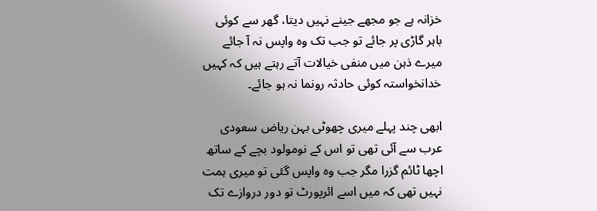خزانہ ہے جو مجھے جینے نہیں دیتا، گھر سے کوئی باہر گاڑی پر جائے تو جب تک وہ واپس نہ آ جائے میرے ذہن میں منفی خیالات آتے رہتے ہیں کہ کہیں خدانخواستہ کوئی حادثہ رونما نہ ہو جائے۔

ابھی چند پہلے میری چھوٹی بہن ریاض سعودی عرب سے آئی تھی تو اس کے نومولود بچے کے ساتھ اچھا ٹائم گزرا مگر جب وہ واپس گئی تو میری ہمت نہیں تھی کہ میں اسے ائرپورٹ تو دور دروازے تک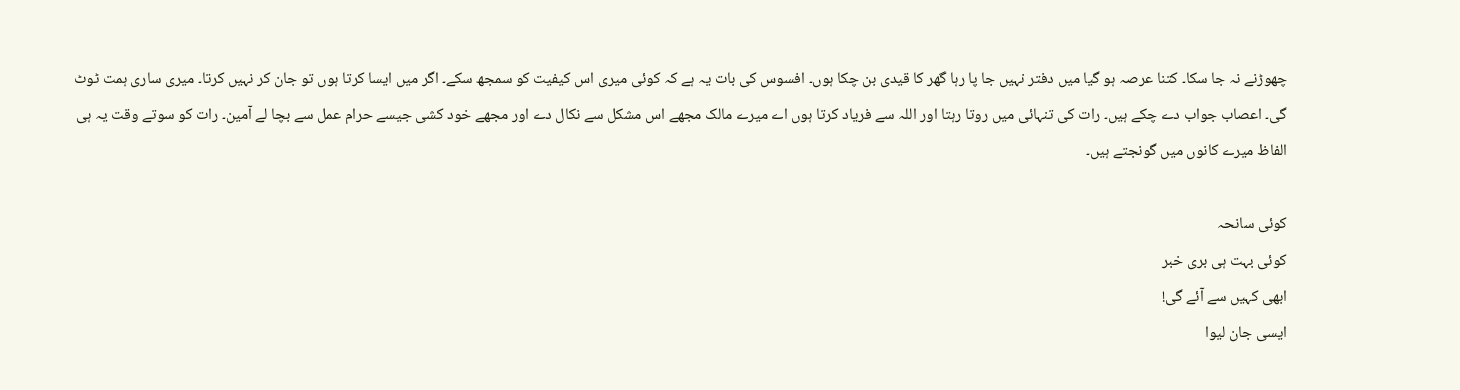چھوڑنے نہ جا سکا۔ کتنا عرصہ ہو گیا میں دفتر نہیں جا پا رہا گھر کا قیدی بن چکا ہوں۔ افسوس کی بات یہ ہے کہ کوئی میری اس کیفیت کو سمجھ سکے۔ اگر میں ایسا کرتا ہوں تو جان کر نہیں کرتا۔ میری ساری ہمت ٹوٹ گی۔ اعصاب جواب دے چکے ہیں۔ رات کی تنہائی میں روتا رہتا اور اللہ سے فریاد کرتا ہوں اے میرے مالک مجھے اس مشکل سے نکال دے اور مجھے خود کشی جیسے حرام عمل سے بچا لے آمین۔ رات کو سوتے وقت یہ ہی الفاظ میرے کانوں میں گونجتے ہیں۔

کوئی سانحہ
کوئی بہت ہی بری خبر
ابھی کہیں سے آئے گی!
ایسی جان لیوا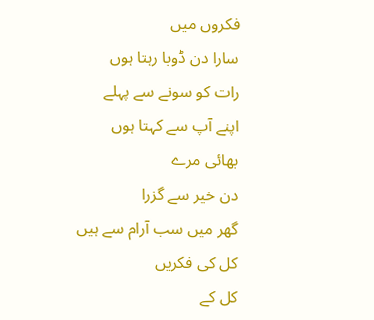فکروں میں
سارا دن ڈوبا رہتا ہوں
رات کو سونے سے پہلے
اپنے آپ سے کہتا ہوں
بھائی مرے
دن خیر سے گزرا
گھر میں سب آرام سے ہیں
کل کی فکریں
کل کے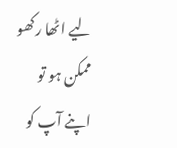لیے اٹھا رکھو
ممکن ہو تو
اپنے آپ کو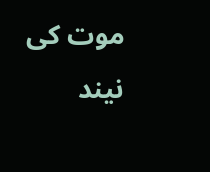موت کی نیند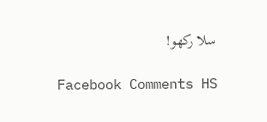سلا رکھو!

Facebook Comments HS